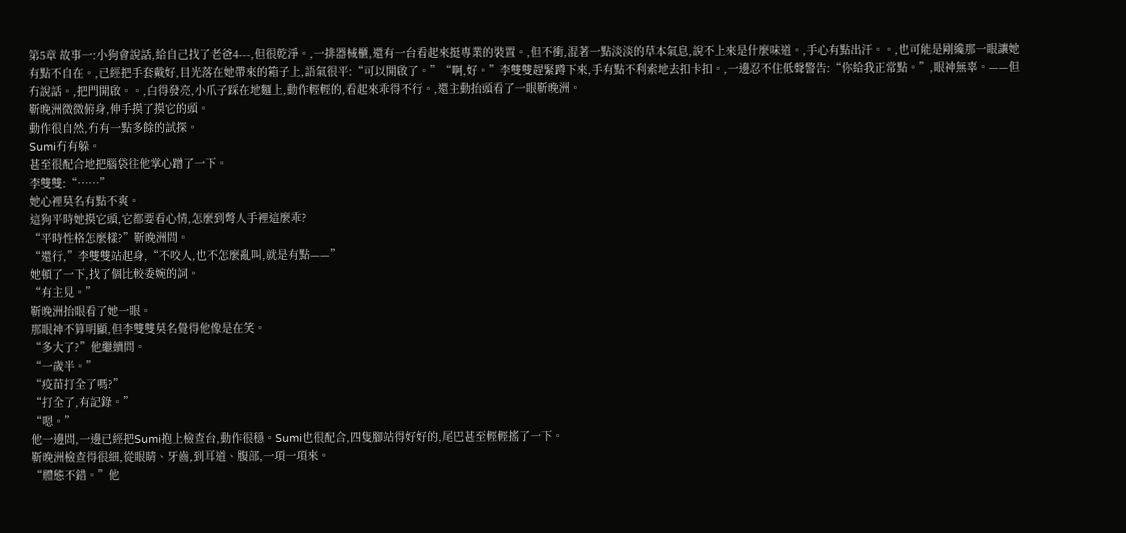第5章 故事一:小狗會說話,給自己找了老爸4---,但很乾淨。,一排器械櫃,還有一台看起來挺專業的裝置。,但不衝,混著一點淡淡的草本氣息,說不上來是什麼味道。,手心有點出汗。。,也可能是剛纔那一眼讓她有點不自在。,已經把手套戴好,目光落在她帶來的箱子上,語氣很平:“可以開啟了。”“啊,好。”李雙雙趕緊蹲下來,手有點不利索地去扣卡扣。,一邊忍不住低聲警告:“你給我正常點。”,眼神無辜。——但冇說話。,把門開啟。。,白得發亮,小爪子踩在地麵上,動作輕輕的,看起來乖得不行。,還主動抬頭看了一眼靳晚洲。
靳晚洲微微俯身,伸手摸了摸它的頭。
動作很自然,冇有一點多餘的試探。
Sumi冇有躲。
甚至很配合地把腦袋往他掌心蹭了一下。
李雙雙:“……”
她心裡莫名有點不爽。
這狗平時她摸它頭,它都要看心情,怎麼到彆人手裡這麼乖?
“平時性格怎麼樣?”靳晚洲問。
“還行,”李雙雙站起身,“不咬人,也不怎麼亂叫,就是有點——”
她頓了一下,找了個比較委婉的詞。
“有主見。”
靳晚洲抬眼看了她一眼。
那眼神不算明顯,但李雙雙莫名覺得他像是在笑。
“多大了?”他繼續問。
“一歲半。”
“疫苗打全了嗎?”
“打全了,有記錄。”
“嗯。”
他一邊問,一邊已經把Sumi抱上檢查台,動作很穩。Sumi也很配合,四隻腳站得好好的,尾巴甚至輕輕搖了一下。
靳晚洲檢查得很細,從眼睛、牙齒,到耳道、腹部,一項一項來。
“體態不錯。”他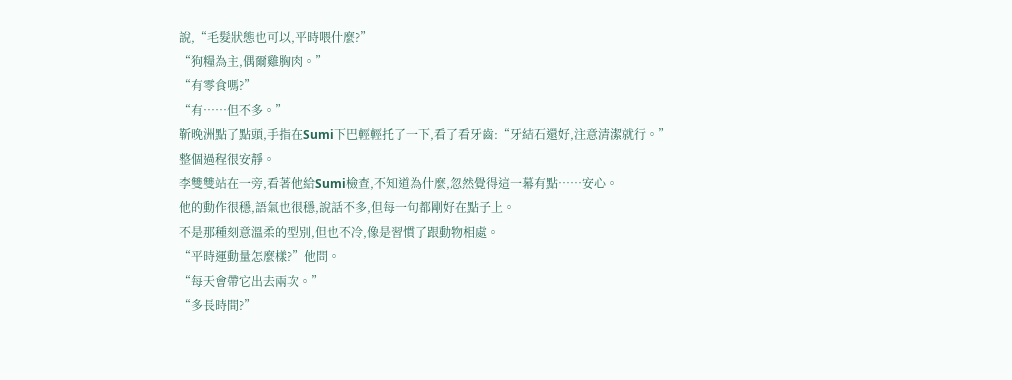說,“毛髮狀態也可以,平時喂什麼?”
“狗糧為主,偶爾雞胸肉。”
“有零食嗎?”
“有……但不多。”
靳晚洲點了點頭,手指在Sumi下巴輕輕托了一下,看了看牙齒:“牙結石還好,注意清潔就行。”
整個過程很安靜。
李雙雙站在一旁,看著他給Sumi檢查,不知道為什麼,忽然覺得這一幕有點……安心。
他的動作很穩,語氣也很穩,說話不多,但每一句都剛好在點子上。
不是那種刻意溫柔的型別,但也不冷,像是習慣了跟動物相處。
“平時運動量怎麼樣?”他問。
“每天會帶它出去兩次。”
“多長時間?”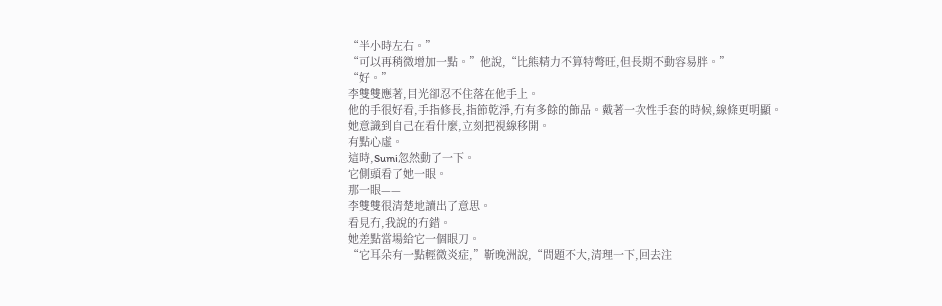“半小時左右。”
“可以再稍微增加一點。”他說,“比熊精力不算特彆旺,但長期不動容易胖。”
“好。”
李雙雙應著,目光卻忍不住落在他手上。
他的手很好看,手指修長,指節乾淨,冇有多餘的飾品。戴著一次性手套的時候,線條更明顯。
她意識到自己在看什麼,立刻把視線移開。
有點心虛。
這時,Sumi忽然動了一下。
它側頭看了她一眼。
那一眼——
李雙雙很清楚地讀出了意思。
看見冇,我說的冇錯。
她差點當場給它一個眼刀。
“它耳朵有一點輕微炎症,”靳晚洲說,“問題不大,清理一下,回去注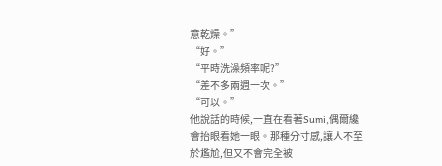意乾燥。”
“好。”
“平時洗澡頻率呢?”
“差不多兩週一次。”
“可以。”
他說話的時候,一直在看著Sumi,偶爾纔會抬眼看她一眼。那種分寸感,讓人不至於尷尬,但又不會完全被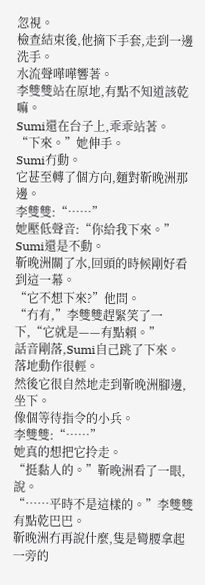忽視。
檢查結束後,他摘下手套,走到一邊洗手。
水流聲嘩嘩響著。
李雙雙站在原地,有點不知道該乾嘛。
Sumi還在台子上,乖乖站著。
“下來。”她伸手。
Sumi冇動。
它甚至轉了個方向,麵對靳晚洲那邊。
李雙雙:“……”
她壓低聲音:“你給我下來。”
Sumi還是不動。
靳晚洲關了水,回頭的時候剛好看到這一幕。
“它不想下來?”他問。
“冇有,”李雙雙趕緊笑了一下,“它就是——有點賴。”
話音剛落,Sumi自己跳了下來。
落地動作很輕。
然後它很自然地走到靳晚洲腳邊,坐下。
像個等待指令的小兵。
李雙雙:“……”
她真的想把它拎走。
“挺黏人的。”靳晚洲看了一眼,說。
“……平時不是這樣的。”李雙雙有點乾巴巴。
靳晚洲冇再說什麼,隻是彎腰拿起一旁的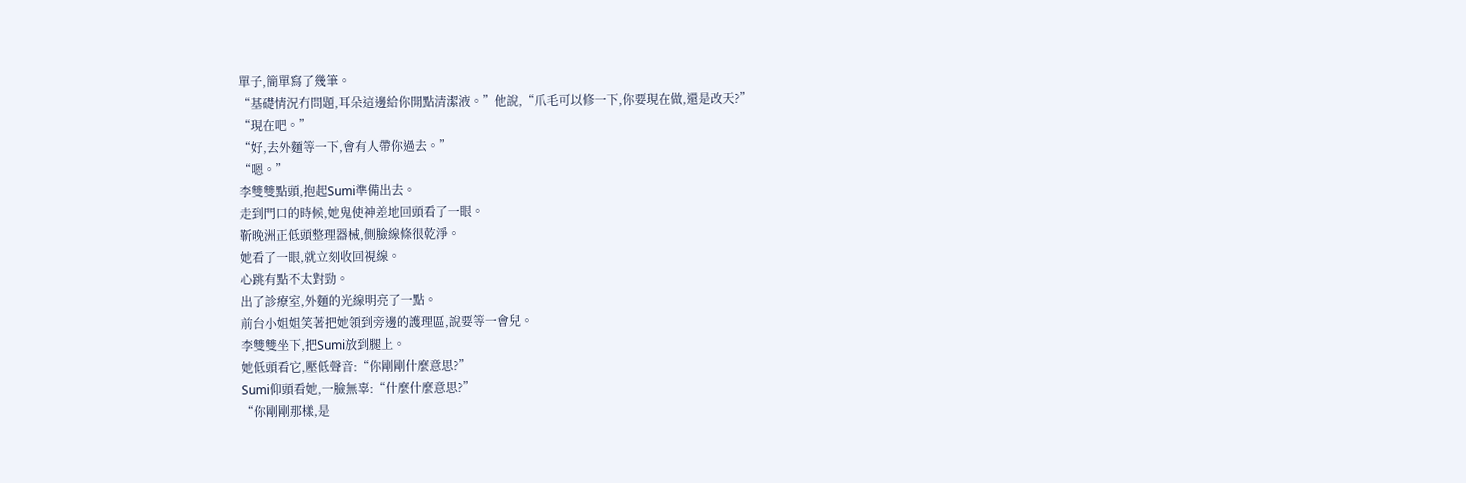單子,簡單寫了幾筆。
“基礎情況冇問題,耳朵這邊給你開點清潔液。”他說,“爪毛可以修一下,你要現在做,還是改天?”
“現在吧。”
“好,去外麵等一下,會有人帶你過去。”
“嗯。”
李雙雙點頭,抱起Sumi準備出去。
走到門口的時候,她鬼使神差地回頭看了一眼。
靳晚洲正低頭整理器械,側臉線條很乾淨。
她看了一眼,就立刻收回視線。
心跳有點不太對勁。
出了診療室,外麵的光線明亮了一點。
前台小姐姐笑著把她領到旁邊的護理區,說要等一會兒。
李雙雙坐下,把Sumi放到腿上。
她低頭看它,壓低聲音:“你剛剛什麼意思?”
Sumi仰頭看她,一臉無辜:“什麼什麼意思?”
“你剛剛那樣,是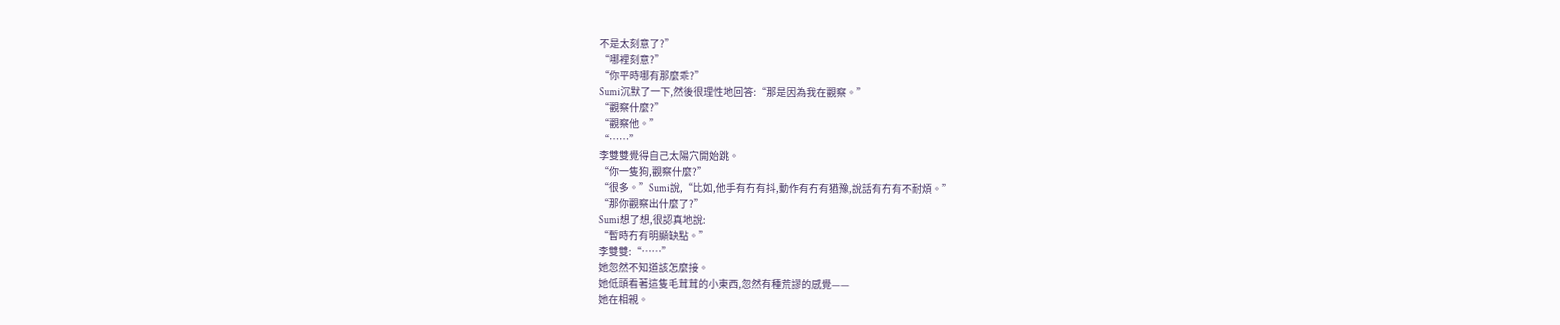不是太刻意了?”
“哪裡刻意?”
“你平時哪有那麼乖?”
Sumi沉默了一下,然後很理性地回答:“那是因為我在觀察。”
“觀察什麼?”
“觀察他。”
“……”
李雙雙覺得自己太陽穴開始跳。
“你一隻狗,觀察什麼?”
“很多。”Sumi說,“比如,他手有冇有抖,動作有冇有猶豫,說話有冇有不耐煩。”
“那你觀察出什麼了?”
Sumi想了想,很認真地說:
“暫時冇有明顯缺點。”
李雙雙:“……”
她忽然不知道該怎麼接。
她低頭看著這隻毛茸茸的小東西,忽然有種荒謬的感覺——
她在相親。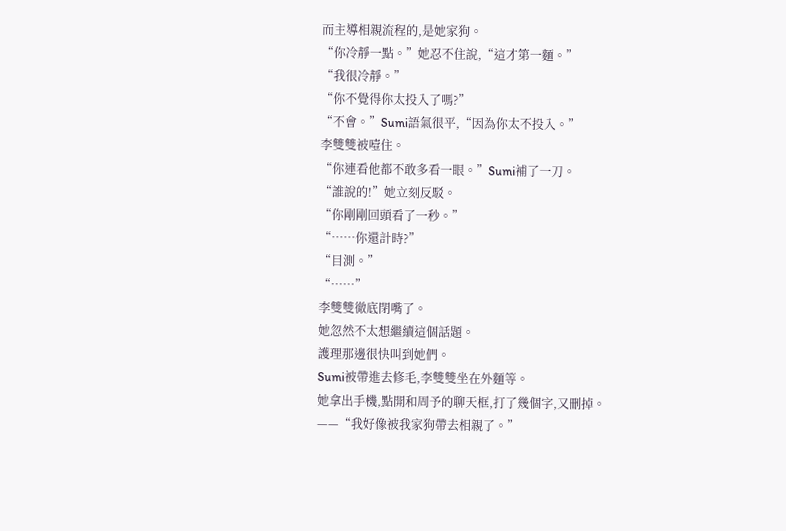而主導相親流程的,是她家狗。
“你冷靜一點。”她忍不住說,“這才第一麵。”
“我很冷靜。”
“你不覺得你太投入了嗎?”
“不會。”Sumi語氣很平,“因為你太不投入。”
李雙雙被噎住。
“你連看他都不敢多看一眼。”Sumi補了一刀。
“誰說的!”她立刻反駁。
“你剛剛回頭看了一秒。”
“……你還計時?”
“目測。”
“……”
李雙雙徹底閉嘴了。
她忽然不太想繼續這個話題。
護理那邊很快叫到她們。
Sumi被帶進去修毛,李雙雙坐在外麵等。
她拿出手機,點開和周予的聊天框,打了幾個字,又刪掉。
——“我好像被我家狗帶去相親了。”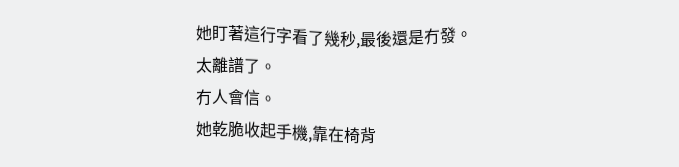她盯著這行字看了幾秒,最後還是冇發。
太離譜了。
冇人會信。
她乾脆收起手機,靠在椅背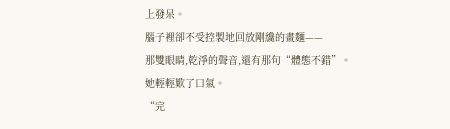上發呆。
腦子裡卻不受控製地回放剛纔的畫麵——
那雙眼睛,乾淨的聲音,還有那句“體態不錯”。
她輕輕歎了口氣。
“完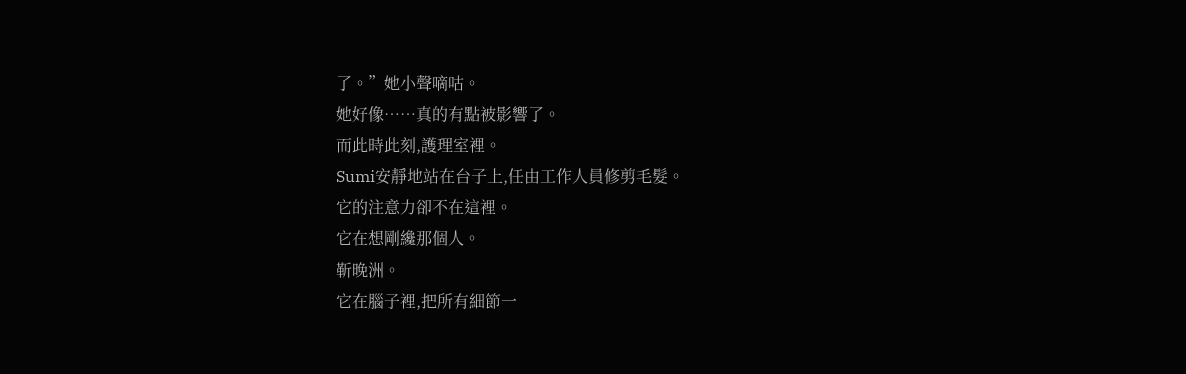了。”她小聲嘀咕。
她好像……真的有點被影響了。
而此時此刻,護理室裡。
Sumi安靜地站在台子上,任由工作人員修剪毛髮。
它的注意力卻不在這裡。
它在想剛纔那個人。
靳晚洲。
它在腦子裡,把所有細節一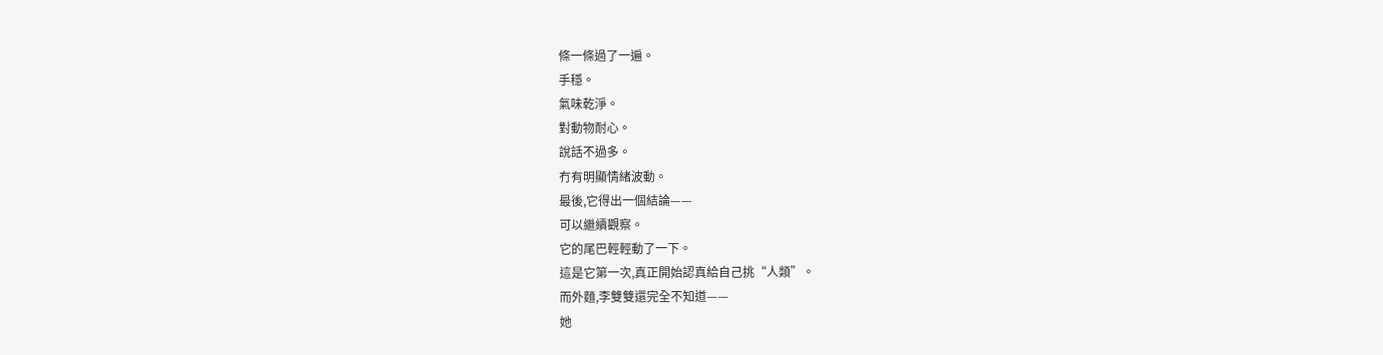條一條過了一遍。
手穩。
氣味乾淨。
對動物耐心。
說話不過多。
冇有明顯情緒波動。
最後,它得出一個結論——
可以繼續觀察。
它的尾巴輕輕動了一下。
這是它第一次,真正開始認真給自己挑“人類”。
而外麵,李雙雙還完全不知道——
她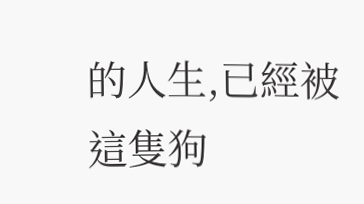的人生,已經被這隻狗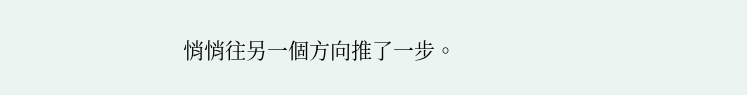悄悄往另一個方向推了一步。